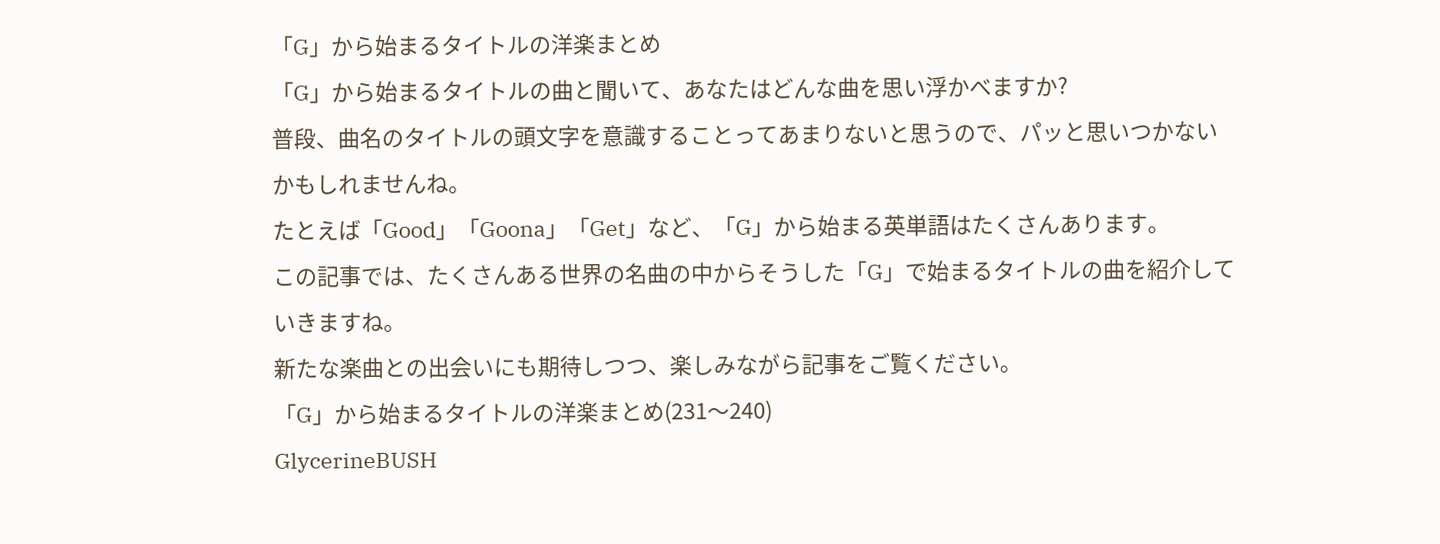「G」から始まるタイトルの洋楽まとめ
「G」から始まるタイトルの曲と聞いて、あなたはどんな曲を思い浮かべますか?
普段、曲名のタイトルの頭文字を意識することってあまりないと思うので、パッと思いつかないかもしれませんね。
たとえば「Good」「Goona」「Get」など、「G」から始まる英単語はたくさんあります。
この記事では、たくさんある世界の名曲の中からそうした「G」で始まるタイトルの曲を紹介していきますね。
新たな楽曲との出会いにも期待しつつ、楽しみながら記事をご覧ください。
「G」から始まるタイトルの洋楽まとめ(231〜240)
GlycerineBUSH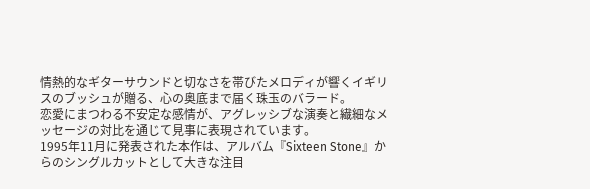情熱的なギターサウンドと切なさを帯びたメロディが響くイギリスのブッシュが贈る、心の奥底まで届く珠玉のバラード。
恋愛にまつわる不安定な感情が、アグレッシブな演奏と繊細なメッセージの対比を通じて見事に表現されています。
1995年11月に発表された本作は、アルバム『Sixteen Stone』からのシングルカットとして大きな注目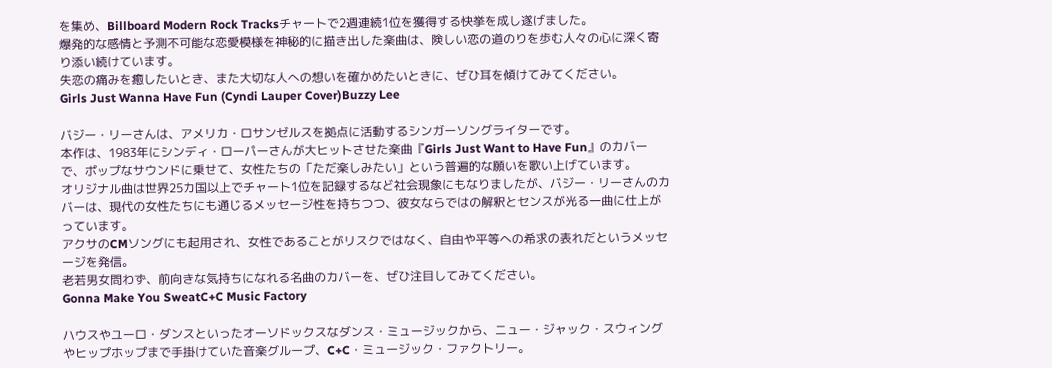を集め、Billboard Modern Rock Tracksチャートで2週連続1位を獲得する快挙を成し遂げました。
爆発的な感情と予測不可能な恋愛模様を神秘的に描き出した楽曲は、険しい恋の道のりを歩む人々の心に深く寄り添い続けています。
失恋の痛みを癒したいとき、また大切な人への想いを確かめたいときに、ぜひ耳を傾けてみてください。
Girls Just Wanna Have Fun (Cyndi Lauper Cover)Buzzy Lee

バジー・リーさんは、アメリカ・ロサンゼルスを拠点に活動するシンガーソングライターです。
本作は、1983年にシンディ・ローパーさんが大ヒットさせた楽曲『Girls Just Want to Have Fun』のカバーで、ポップなサウンドに乗せて、女性たちの「ただ楽しみたい」という普遍的な願いを歌い上げています。
オリジナル曲は世界25カ国以上でチャート1位を記録するなど社会現象にもなりましたが、バジー・リーさんのカバーは、現代の女性たちにも通じるメッセージ性を持ちつつ、彼女ならではの解釈とセンスが光る一曲に仕上がっています。
アクサのCMソングにも起用され、女性であることがリスクではなく、自由や平等への希求の表れだというメッセージを発信。
老若男女問わず、前向きな気持ちになれる名曲のカバーを、ぜひ注目してみてください。
Gonna Make You SweatC+C Music Factory

ハウスやユーロ・ダンスといったオーソドックスなダンス・ミュージックから、ニュー・ジャック・スウィングやヒップホップまで手掛けていた音楽グループ、C+C・ミュージック・ファクトリー。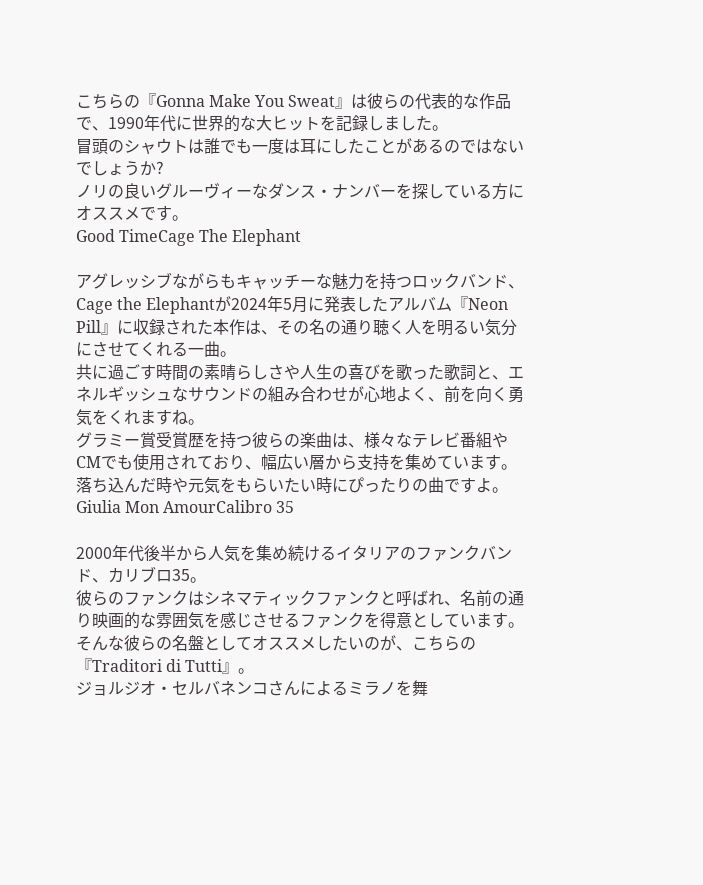こちらの『Gonna Make You Sweat』は彼らの代表的な作品で、1990年代に世界的な大ヒットを記録しました。
冒頭のシャウトは誰でも一度は耳にしたことがあるのではないでしょうか?
ノリの良いグルーヴィーなダンス・ナンバーを探している方にオススメです。
Good TimeCage The Elephant

アグレッシブながらもキャッチーな魅力を持つロックバンド、Cage the Elephantが2024年5月に発表したアルバム『Neon Pill』に収録された本作は、その名の通り聴く人を明るい気分にさせてくれる一曲。
共に過ごす時間の素晴らしさや人生の喜びを歌った歌詞と、エネルギッシュなサウンドの組み合わせが心地よく、前を向く勇気をくれますね。
グラミー賞受賞歴を持つ彼らの楽曲は、様々なテレビ番組やCMでも使用されており、幅広い層から支持を集めています。
落ち込んだ時や元気をもらいたい時にぴったりの曲ですよ。
Giulia Mon AmourCalibro 35

2000年代後半から人気を集め続けるイタリアのファンクバンド、カリブロ35。
彼らのファンクはシネマティックファンクと呼ばれ、名前の通り映画的な雰囲気を感じさせるファンクを得意としています。
そんな彼らの名盤としてオススメしたいのが、こちらの『Traditori di Tutti』。
ジョルジオ・セルバネンコさんによるミラノを舞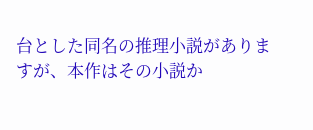台とした同名の推理小説がありますが、本作はその小説か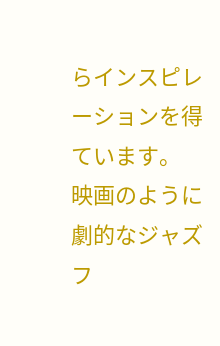らインスピレーションを得ています。
映画のように劇的なジャズフ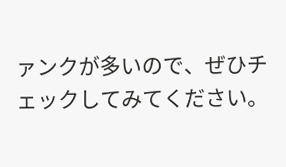ァンクが多いので、ぜひチェックしてみてください。